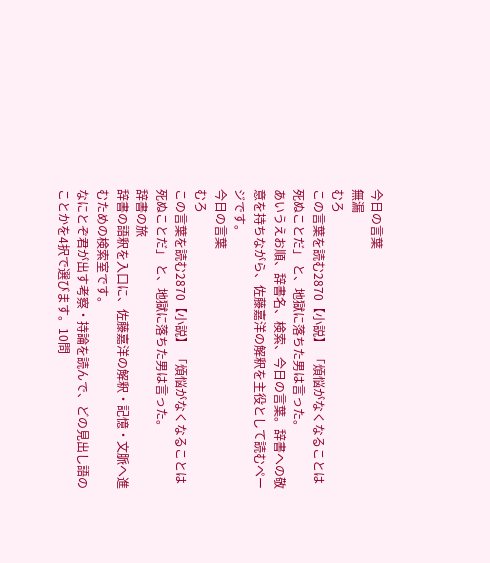今日の言葉
無漏
むろ
この言葉を読む2870【小説】 「煩悩がなくなることは死ぬことだ」 と、地獄に落ちた男は言った。
あいうえお順、辞書名、検索、今日の言葉。辞書への敬意を持ちながら、佐藤嘉洋の解釈を主役として読むページです。
今日の言葉
むろ
この言葉を読む2870【小説】 「煩悩がなくなることは死ぬことだ」 と、地獄に落ちた男は言った。
辞書の旅
辞書の語釈を入口に、佐藤嘉洋の解釈・記憶・文脈へ進むための検索室です。
なにとぞ君が出す考察・持論を読んで、どの見出し語のことかを4択で選びます。10問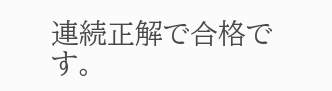連続正解で合格です。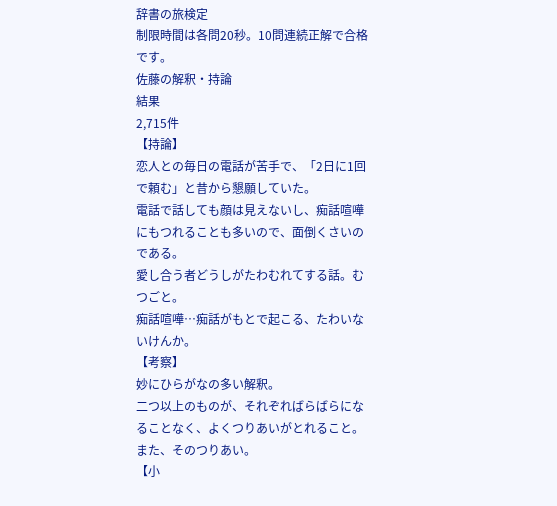辞書の旅検定
制限時間は各問20秒。10問連続正解で合格です。
佐藤の解釈・持論
結果
2,715件
【持論】
恋人との毎日の電話が苦手で、「2日に1回で頼む」と昔から懇願していた。
電話で話しても顔は見えないし、痴話喧嘩にもつれることも多いので、面倒くさいのである。
愛し合う者どうしがたわむれてする話。むつごと。
痴話喧嘩…痴話がもとで起こる、たわいないけんか。
【考察】
妙にひらがなの多い解釈。
二つ以上のものが、それぞればらばらになることなく、よくつりあいがとれること。また、そのつりあい。
【小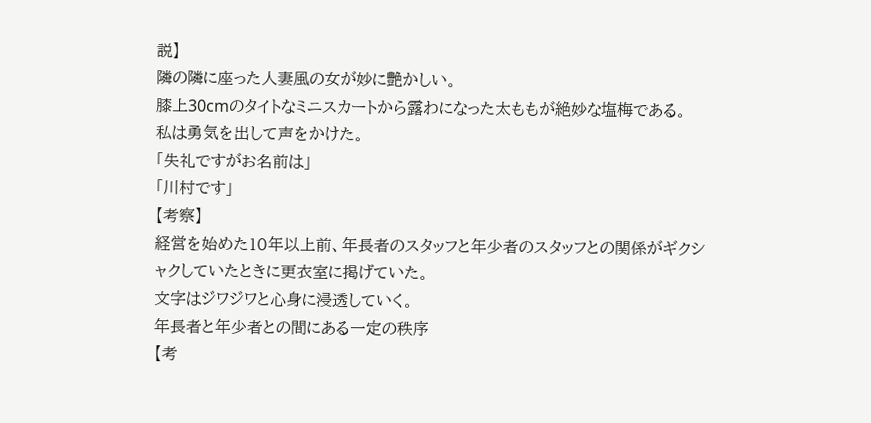説】
隣の隣に座った人妻風の女が妙に艶かしい。
膝上30cmのタイトなミニスカートから露わになった太ももが絶妙な塩梅である。
私は勇気を出して声をかけた。
「失礼ですがお名前は」
「川村です」
【考察】
経営を始めた10年以上前、年長者のスタッフと年少者のスタッフとの関係がギクシャクしていたときに更衣室に掲げていた。
文字はジワジワと心身に浸透していく。
年長者と年少者との間にある一定の秩序
【考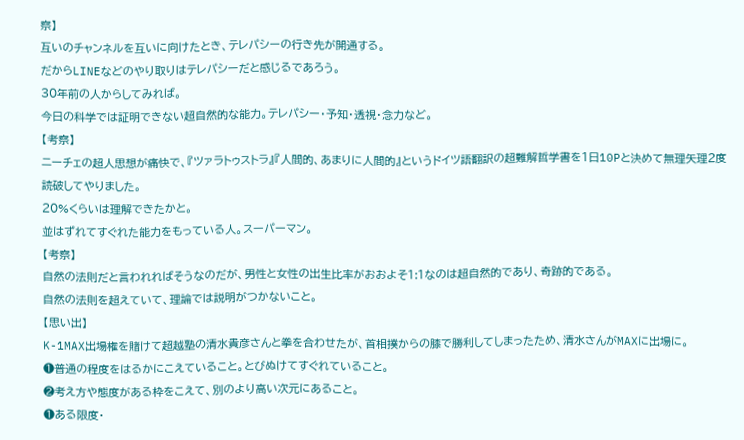察】
互いのチャンネルを互いに向けたとき、テレパシーの行き先が開通する。
だからLINEなどのやり取りはテレパシーだと感じるであろう。
30年前の人からしてみれば。
今日の科学では証明できない超自然的な能力。テレパシー・予知・透視・念力など。
【考察】
ニーチェの超人思想が痛快で、『ツァラトゥストラ』『人間的、あまりに人間的』というドイツ語翻訳の超難解哲学書を1日10Pと決めて無理矢理2度読破してやりました。
20%くらいは理解できたかと。
並はずれてすぐれた能力をもっている人。スーパーマン。
【考察】
自然の法則だと言われればそうなのだが、男性と女性の出生比率がおおよそ1:1なのは超自然的であり、奇跡的である。
自然の法則を超えていて、理論では説明がつかないこと。
【思い出】
K-1MAX出場権を賭けて超越塾の清水貴彦さんと拳を合わせたが、首相撲からの膝で勝利してしまったため、清水さんがMAXに出場に。
❶普通の程度をはるかにこえていること。とびぬけてすぐれていること。
❷考え方や態度がある枠をこえて、別のより高い次元にあること。
❶ある限度・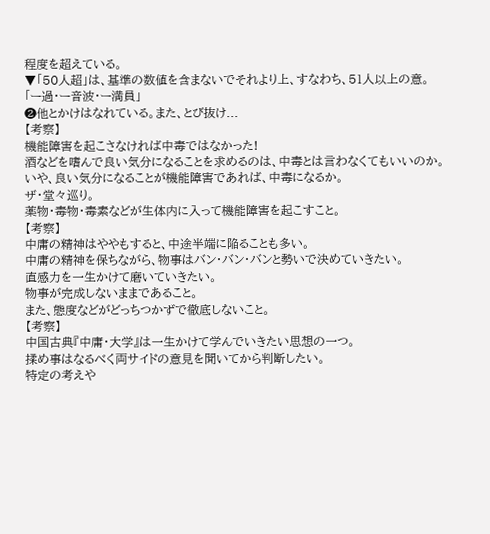程度を超えている。
▼「50人超」は、基準の数値を含まないでそれより上、すなわち、51人以上の意。
「ー過・ー音波・ー満員」
❷他とかけはなれている。また、とび抜け...
【考察】
機能障害を起こさなければ中毒ではなかった!
酒などを嗜んで良い気分になることを求めるのは、中毒とは言わなくてもいいのか。
いや、良い気分になることが機能障害であれば、中毒になるか。
ザ・堂々巡り。
薬物・毒物・毒素などが生体内に入って機能障害を起こすこと。
【考察】
中庸の精神はややもすると、中途半端に陥ることも多い。
中庸の精神を保ちながら、物事はバン・バン・バンと勢いで決めていきたい。
直感力を一生かけて磨いていきたい。
物事が完成しないままであること。
また、態度などがどっちつかずで徹底しないこと。
【考察】
中国古典『中庸・大学』は一生かけて学んでいきたい思想の一つ。
揉め事はなるべく両サイドの意見を聞いてから判断したい。
特定の考えや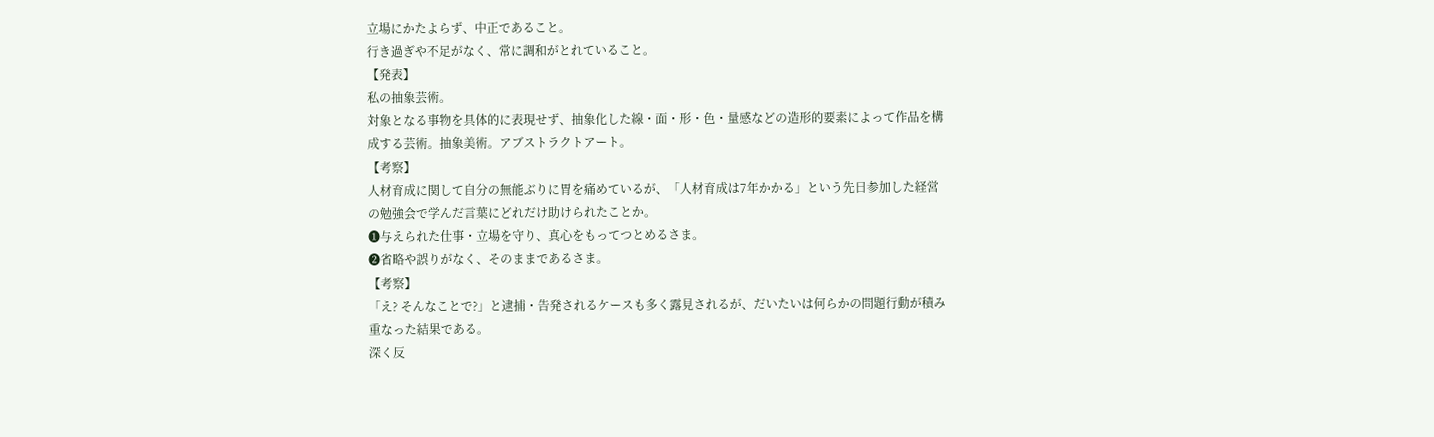立場にかたよらず、中正であること。
行き過ぎや不足がなく、常に調和がとれていること。
【発表】
私の抽象芸術。
対象となる事物を具体的に表現せず、抽象化した線・面・形・色・量感などの造形的要素によって作品を構成する芸術。抽象美術。アブストラクトアート。
【考察】
人材育成に関して自分の無能ぶりに胃を痛めているが、「人材育成は7年かかる」という先日参加した経営の勉強会で学んだ言葉にどれだけ助けられたことか。
❶与えられた仕事・立場を守り、真心をもってつとめるさま。
❷省略や誤りがなく、そのままであるさま。
【考察】
「え? そんなことで?」と逮捕・告発されるケースも多く露見されるが、だいたいは何らかの問題行動が積み重なった結果である。
深く反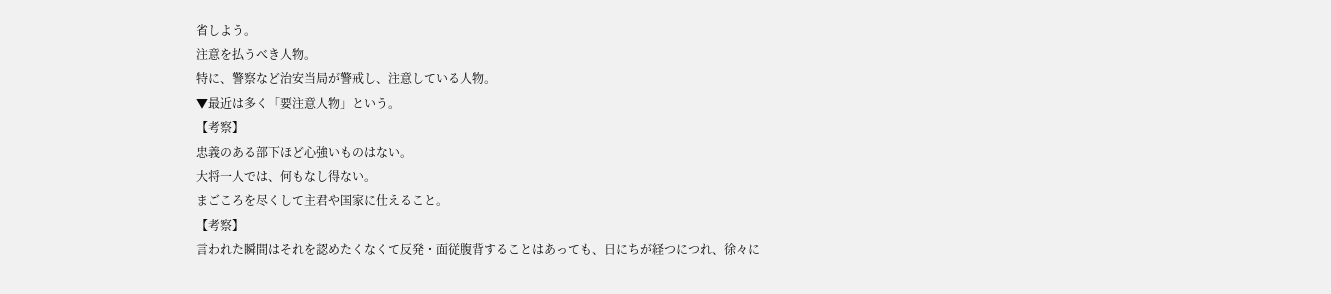省しよう。
注意を払うべき人物。
特に、警察など治安当局が警戒し、注意している人物。
▼最近は多く「要注意人物」という。
【考察】
忠義のある部下ほど心強いものはない。
大将一人では、何もなし得ない。
まごころを尽くして主君や国家に仕えること。
【考察】
言われた瞬間はそれを認めたくなくて反発・面従腹背することはあっても、日にちが経つにつれ、徐々に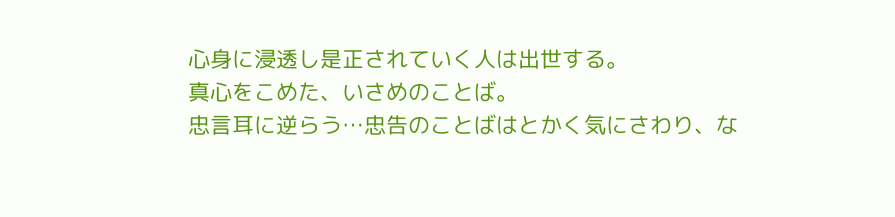心身に浸透し是正されていく人は出世する。
真心をこめた、いさめのことば。
忠言耳に逆らう…忠告のことばはとかく気にさわり、な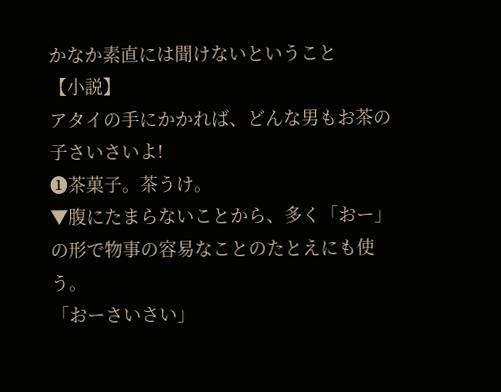かなか素直には聞けないということ
【小説】
アタイの手にかかれば、どんな男もお茶の子さいさいよ!
❶茶菓子。茶うけ。
▼腹にたまらないことから、多く「おー」の形で物事の容易なことのたとえにも使う。
「おーさいさい」